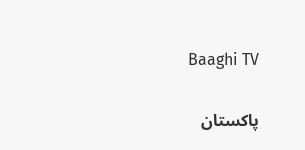Baaghi TV

پاکستان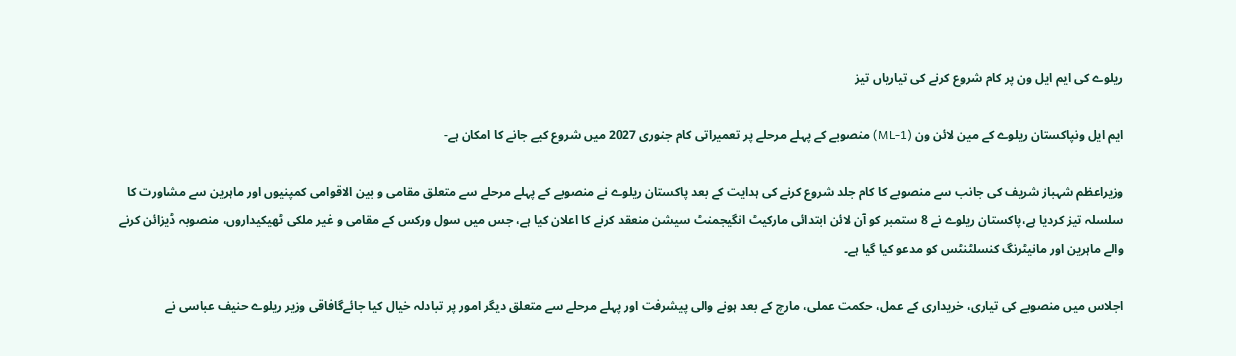ریلوے کی ایم ایل ون پر کام شروع کرنے کی تیاریاں تیز

ایم ایل ونپاکستان ریلوے کے مین لائن ون (ML-1) منصوبے کے پہلے مرحلے پر تعمیراتی کام جنوری 2027 میں شروع کیے جانے کا امکان ہے-

وزیراعظم شہباز شریف کی جانب سے منصوبے کا کام جلد شروع کرنے کی ہدایت کے بعد پاکستان ریلوے نے منصوبے کے پہلے مرحلے سے متعلق مقامی و بین الاقوامی کمپنیوں اور ماہرین سے مشاورت کا سلسلہ تیز کردیا ہے،پاکستان ریلوے نے 8 ستمبر کو آن لائن ابتدائی مارکیٹ انگیجمنٹ سیشن منعقد کرنے کا اعلان کیا ہے، جس میں سول ورکس کے مقامی و غیر ملکی ٹھیکیداروں، منصوبہ ڈیزائن کرنے والے ماہرین اور مانیٹرنگ کنسلٹنٹس کو مدعو کیا گیا ہے۔

اجلاس میں منصوبے کی تیاری، خریداری کے عمل، حکمت عملی، مارچ کے بعد ہونے والی پیشرفت اور پہلے مرحلے سے متعلق دیگر امور پر تبادلہ خیال کیا جائےگافاقی وزیر ریلوے حنیف عباسی نے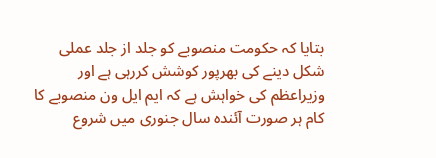بتایا کہ حکومت منصوبے کو جلد از جلد عملی شکل دینے کی بھرپور کوشش کررہی ہے اور وزیراعظم کی خواہش ہے کہ ایم ایل ون منصوبے کا کام ہر صورت آئندہ سال جنوری میں شروع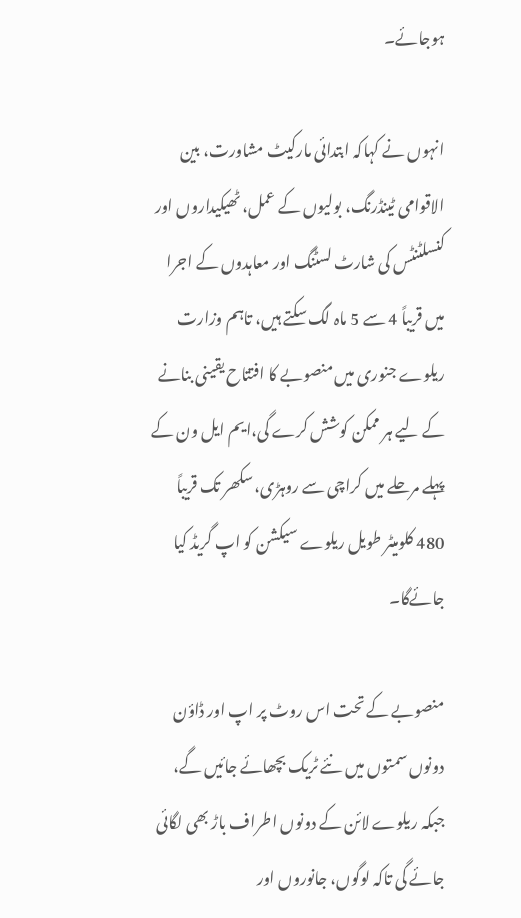ہوجائے۔

انہوں نے کہاکہ ابتدائی مارکیٹ مشاورت، بین الاقوامی ٹینڈرنگ، بولیوں کے عمل، ٹھیکیداروں اور کنسلٹنٹس کی شارٹ لسٹنگ اور معاہدوں کے اجرا میں قریباً 4 سے 5 ماہ لگ سکتے ہیں، تاہم وزارت ریلوے جنوری میں منصوبے کا افتتاح یقینی بنانے کے لیے ہر ممکن کوشش کرے گی،ایم ایل ون کے پہلے مرحلے میں کراچی سے روہڑی، سکھر تک قریباً 480 کلومیٹر طویل ریلوے سیکشن کو اپ گریڈ کیا جائےگا۔

منصوبے کے تحت اس روٹ پر اپ اور ڈاؤن دونوں سمتوں میں نئے ٹریک بچھائے جائیں گے، جبکہ ریلوے لائن کے دونوں اطراف باڑ بھی لگائی جائے گی تاکہ لوگوں، جانوروں اور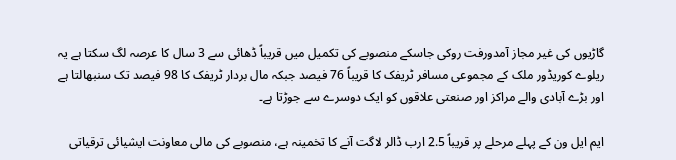گاڑیوں کی غیر مجاز آمدورفت روکی جاسکے منصوبے کی تکمیل میں قریباً ڈھائی سے 3 سال کا عرصہ لگ سکتا ہے یہ ریلوے کوریڈور ملک کے مجموعی مسافر ٹریفک کا قریباً 76 فیصد جبکہ مال بردار ٹریفک کا 98 فیصد تک سنبھالتا ہے اور بڑے آبادی والے مراکز اور صنعتی علاقوں کو ایک دوسرے سے جوڑتا ہے۔

ایم ایل ون کے پہلے مرحلے پر قریباً 2.5 ارب ڈالر لاگت آنے کا تخمینہ ہے، منصوبے کی مالی معاونت ایشیائی ترقیاتی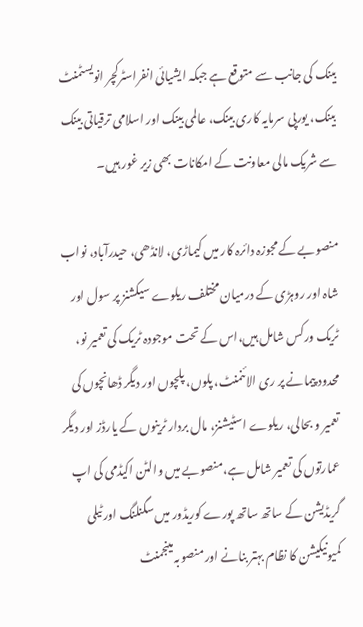بینک کی جانب سے متوقع ہے جبکہ ایشیائی انفراسٹرکچر انویسٹمنٹ بینک، یورپی سرمایہ کاری بینک، عالمی بینک اور اسلامی ترقیاتی بینک سے شریک مالی معاونت کے امکانات بھی زیر غور ہیں۔

منصوبے کے مجوزہ دائرہ کار میں کیماڑی، لانڈھی، حیدرآباد، نواب شاہ اور روہڑی کے درمیان مختلف ریلوے سیکشنز پر سول اور ٹریک ورکس شامل ہیں،اس کے تحت موجودہ ٹریک کی تعمیر نو، محدود پیمانے پر ری الائنمنٹ، پلوں، پلچوں اور دیگر ڈھانچوں کی تعمیر و بحالی، ریلوے اسٹیشنز، مال بردار ٹرینوں کے یارڈز اور دیگر عمارتوں کی تعمیر شامل ہے،منصوبے میں والٹن اکیڈمی کی اپ گریڈیشن کے ساتھ ساتھ پورے کوریڈور میں سگنلنگ اور ٹیلی کمیونیکیشن کا نظام بہتر بنانے اور منصوبہ مینجمنٹ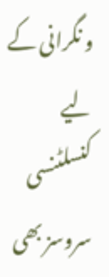و نگرانی کے لیے کنسلٹنسی سروسز بھی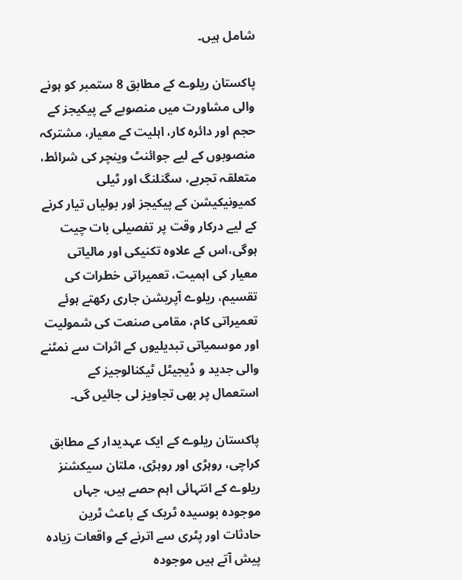شامل ہیں۔

پاکستان ریلوے کے مطابق 8 ستمبر کو ہونے والی مشاورت میں منصوبے کے پیکیجز کے حجم اور دائرہ کار، اہلیت کے معیار، مشترکہ منصوبوں کے لیے جوائنٹ وینچر کی شرائط، متعلقہ تجربے، سگنلنگ اور ٹیلی کمیونیکیشن کے پیکیجز اور بولیاں تیار کرنے کے لیے درکار وقت پر تفصیلی بات چیت ہوگی،اس کے علاوہ تکنیکی اور مالیاتی معیار کی اہمیت، تعمیراتی خطرات کی تقسیم، ریلوے آپریشن جاری رکھتے ہوئے تعمیراتی کام، مقامی صنعت کی شمولیت اور موسمیاتی تبدیلیوں کے اثرات سے نمٹنے والی جدید و ڈیجیٹل ٹیکنالوجیز کے استعمال پر بھی تجاویز لی جائیں گی۔

پاکستان ریلوے کے ایک عہدیدار کے مطابق کراچی، روہڑی اور روہڑی، ملتان سیکشنز ریلوے کے انتہائی اہم حصے ہیں، جہاں موجودہ بوسیدہ ٹریک کے باعث ٹرین حادثات اور پٹری سے اترنے کے واقعات زیادہ پیش آتے ہیں موجودہ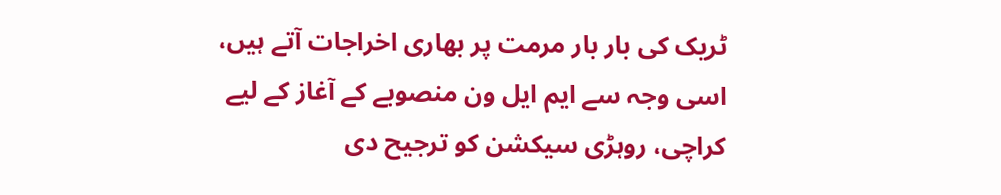ٹریک کی بار بار مرمت پر بھاری اخراجات آتے ہیں، اسی وجہ سے ایم ایل ون منصوبے کے آغاز کے لیے کراچی، روہڑی سیکشن کو ترجیح دی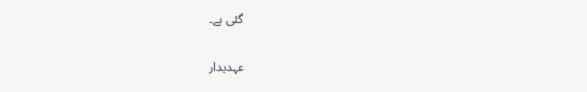گئی ہے۔

عہدیدار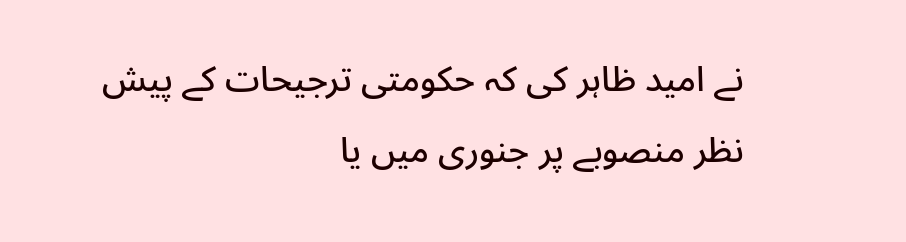نے امید ظاہر کی کہ حکومتی ترجیحات کے پیش نظر منصوبے پر جنوری میں یا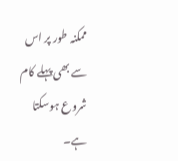ممکنہ طور پر اس سے بھی پہلے کام شروع ہوسکتا ہے۔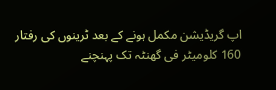اپ گریڈیشن مکمل ہونے کے بعد ٹرینوں کی رفتار 160 کلومیٹر فی گھنٹہ تک پہنچنے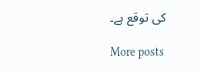کی توقع ہے۔

More posts